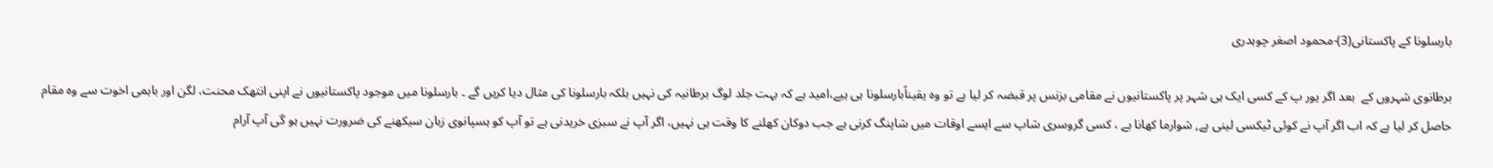بارسلونا کے پاکستانی(3)-محمود اصغر چوہدری

برطانوی شہروں کے  بعد اگر یور پ کے کسی ایک ہی شہر پر پاکستانیوں نے مقامی بزنس پر قبضہ کر لیا ہے تو وہ یقیناًبارسلونا ہی ہیے،امید ہے کہ بہت جلد لوگ برطانیہ کی نہیں بلکہ بارسلونا کی مثال دیا کریں گے ۔ بارسلونا میں موجود پاکستانیوں نے اپنی انتھک محنت، لگن اور باہمی اخوت سے وہ مقام حاصل کر لیا ہے کہ اب اگر آپ نے کوئی ٹیکسی لینی ہے, شوارما کھانا ہے ، کسی گروسری شاپ سے ایسے اوقات میں شاپنگ کرنی ہے جب دوکان کھلنے کا وقت ہی نہیں، اگر آپ نے سبزی خریدنی ہے تو آپ کو ہسپانوی زبان سیکھنے کی ضرورت نہیں ہو گی آپ آرام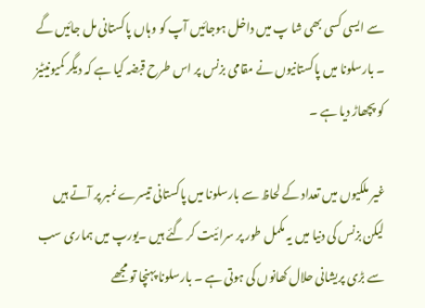سے ایسی کسی بھی شا پ میں داخل ہوجائیں آپ کو وہاں پاکستانی مل جائیں گے ۔ بارسلونا میں پاکستانیوں نے مقامی بزنس پر اس طرح قبضہ کیا ہے کہ دیگر کمیونیٹیز کو پچھاڑ دیا ہے ۔

غیر ملکیوں میں تعداد کے لحاظ سے بارسلونا میں پاکستانی تیسرے نمبر پر آتے ہیں لیکن بزنس کی دنیا میں یہ مکمل طور پر سرائیت کر گئے ہیں ۔یورپ میں ہماری سب سے بڑی پریشانی حلال کھانوں کی ہوتی ہے ۔ بارسلونا پہنچا تو مجھے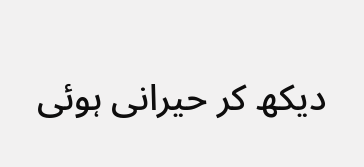دیکھ کر حیرانی ہوئی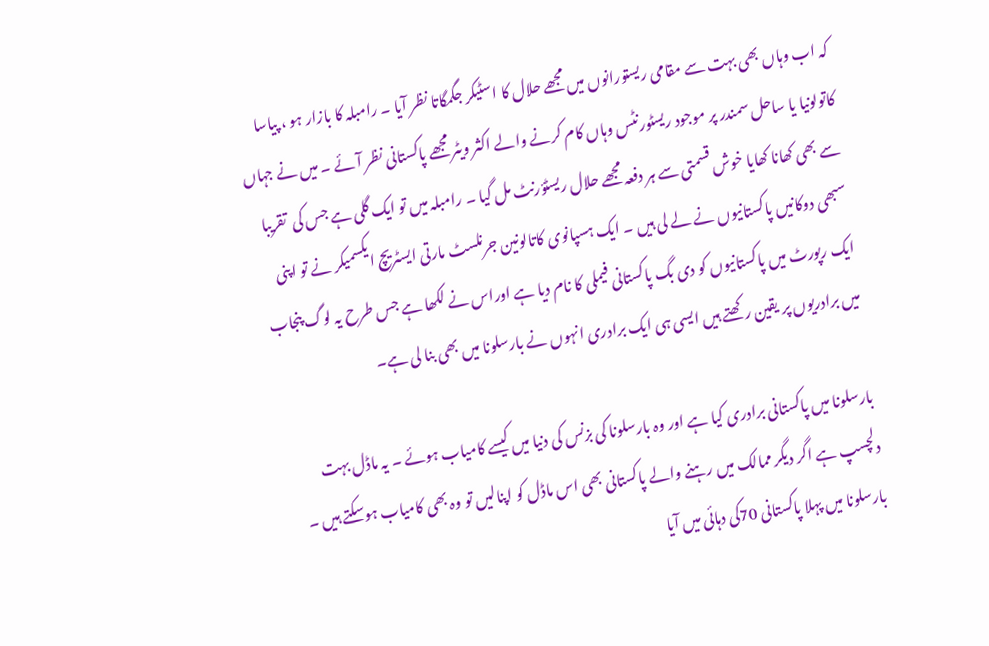کہ اب وہاں بھی بہت سے مقامی ریستورانوں میں مجھے حلال کا اسٹیکر جگمگاتا نظر آیا ۔ رامبلہ کا بازار ہو ، پیاسا کاتولونیا یا ساحل سمندر پر موجود ریسٹورنٹس وہاں کام کرنے والے اکثر ویٹر مجھے پاکستانی نظر آئے ۔ میں نے جہاں سے بھی کھانا کھایا خوش قسمتی سے ہر دفعہ مجھے حلال ریسٹؤرنٹ مل گیا ۔ رامبلہ میں تو ایک گلی ہے جس کی  تقریبا سبھی دوکانیں پاکستانیوں نے لے لی ہیں ۔ ایک ہسپانوی کاتالونین جرنلسٹ مارتی ایسٹریچ ایکسمیکر نے تو اپنی ایک رپورٹ میں پاکستانیوں کو دی بگ پاکستانی فیملی کا نام دیا ہے اوراس نے لکھا ہے جس طرح یہ لوگ پنجاب میں برادریوں پر یقین رکھتے ہیں ایسی ہی ایک برادری انہوں نے بارسلونا میں بھی بنا لی ہے۔

بارسلونا میں پاکستانی برادری کیا ہے اور وہ بارسلونا کی بزنس کی دنیا میں کیسے کامیاب ہوئے ۔ یہ ماڈل بہت دلچسپ ہے اگر دیگر ممالک میں رہنے والے پاکستانی بھی اس ماڈل کو اپنالیں تو وہ بھی کامیاب ہوسکتے ہیں ۔ بارسلونا میں پہلا پاکستانی 70کی دہائی میں آیا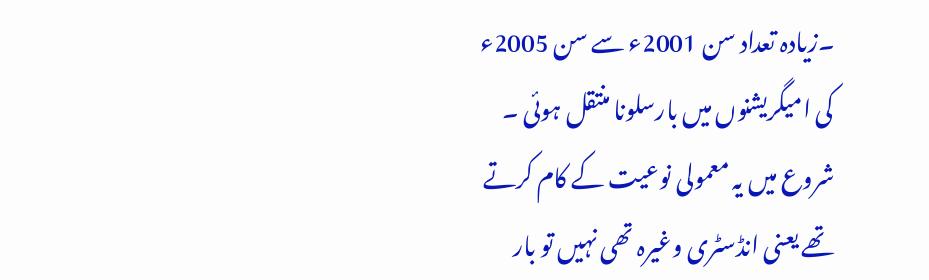۔زیادہ تعداد سن 2001ء سے سن 2005ء کی امیگریشنوں میں بارسلونا منتقل ہوئی ۔ شروع میں یہ معمولی نوعیت کے کام کرتے تھے یعنی انڈسٹری وغیرہ تھی نہیں تو بار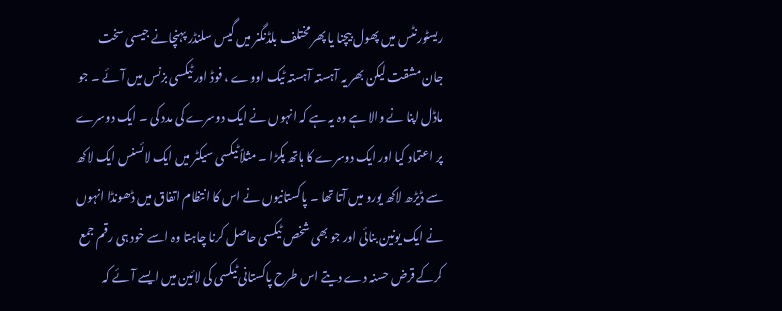ریسٹورنٹس میں پھول بیچنا یا پھر مختلف بلڈنگنر میں گیس سلنڈر پہنچانے جیسی سخت جان مشقت لیکن بھر یہ آہستہ آہستہ ٹیک اووے ، فوڈ اور ٹیکسی بزنس میں آئے ۔ جو ماڈل اپنا نے والا ہے وہ یہ ہے کہ انہوں نے ایک دوسرے کی مدد کی ۔ ایک دوسرے پر اعتماد کیا اور ایک دوسرے کا ہاتھ پکڑا ۔ مثلاً ٹیکسی سیکٹر میں ایک لائسنس ایک لاکھ سے ڈیڑھ لاکھ یورو میں آتا تھا ۔ پاکستانیوں نے اس کا انتظام اتفاق میں ڈھونڈا انہوں نے ایک یونین بنائی اور جو بھی شخص ٹیکسی حاصل کرنا چاہتا وہ اسے خود ہی رقم جمع کرکے قرض حسنہ دے دیتے اس طرح پاکستانی ٹیکسی کی لائین میں ایسے آئے کہ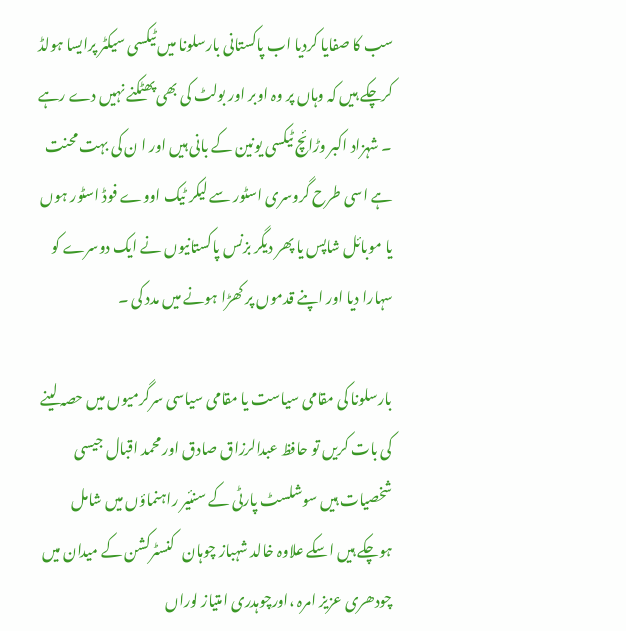سب کا صفایا کردیا اب پاکستانی بارسلونا میں ٹیکسی سیکٹر پرایسا ہولڈ کرچکے ہیں کہ وہاں پر وہ اوبر اور بولٹ کی بھی پھٹکنے نہیں دے رہے ۔ شہزاد اکبر وڑائچ ٹیکسی یونین کے بانی ہیں اور ا ن کی بہت محنت ہے اسی طرح گروسری اسٹور سے لیکر ٹیک اووے فوڈ اسٹور ہوں یا موبائل شاپس یا پھر دیگر بزنس پاکستانیوں نے ایک دوسرے کو سہارا دیا اور اپنے قدموں پر کھڑا ہونے میں مدد کی ۔

بارسلونا کی مقامی سیاست یا مقامی سیاسی سرگرمیوں میں حصہ لینے کی بات کریں تو حافظ عبدالرزاق صادق اور محمد اقبال جیسی شخصیات ہیں سوشلسٹ پارٹی کے سنئیر راہنماؤں میں شامل ہوچکے ہیں اسکے علاوہ خالد شہباز چوہان   کنسٹرکشن کے میدان میں چودھری عزیز امرہ ،اورچوہدری امتیاز لوراں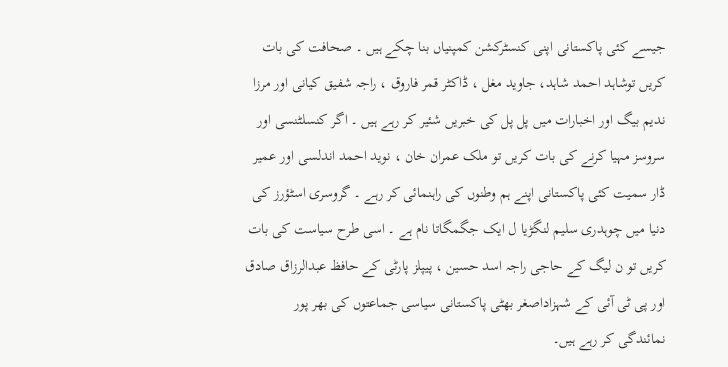جیسے کئی پاکستانی اپنی کنسٹرکشن کمپنیاں بنا چکے ہیں ۔ صحافت کی بات کریں توشاہد احمد شاہد، جاوید مغل ، ڈاکٹر قمر فاروق ، راجہ شفیق کیانی اور مرزا ندیم بیگ اور اخبارات میں پل پل کی خبریں شئیر کر رہے ہیں ۔ اگر کنسلٹنسی اور سروسز مہیا کرنے کی بات کریں تو ملک عمران خان ، نوید احمد اندلسی اور عمیر ڈار سمیت کئی پاکستانی اپنے ہم وطنوں کی راہنمائی کر رہے ۔ گروسری اسٹؤرز کی دنیا میں چوہدری سلیم لنگڑیا ل ایک جگمگاتا نام ہے ۔ اسی طرح سیاست کی بات کریں تو ن لیگ کے حاجی راجہ اسد حسین ، پیپلز پارٹی کے حافظ عبدالرزاق صادق اور پی ٹی آئی کے شہزاداصغر بھٹی پاکستانی سیاسی جماعتوں کی بھر پور نمائندگی کر رہے ہیں۔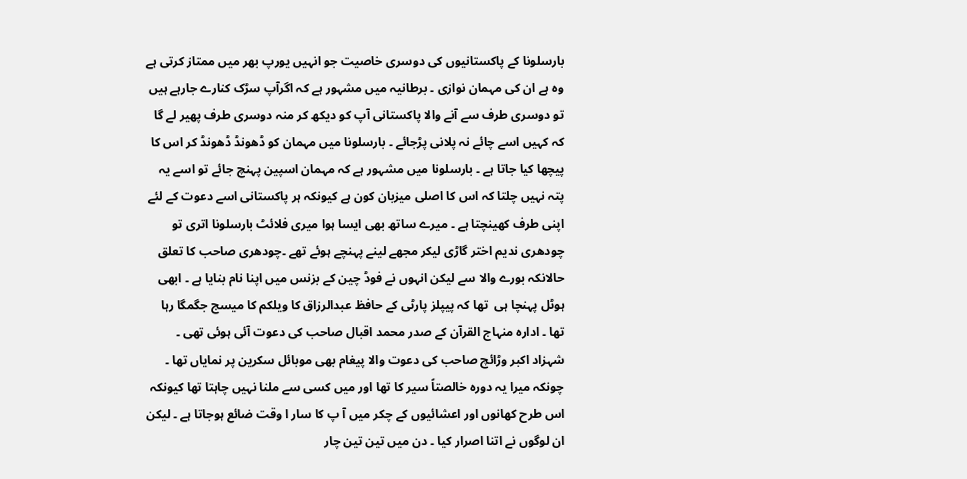بارسلونا کے پاکستانیوں کی دوسری خاصیت جو انہیں یورپ بھر میں ممتاز کرتی ہے وہ ہے ان کی مہمان نوازی ۔ برطانیہ میں مشہور ہے کہ اگرآپ سڑک کنارے جارہے ہیں تو دوسری طرف سے آنے والا پاکستانی آپ کو دیکھ کر منہ دوسری طرف پھیر لے گا کہ کہیں اسے چائے نہ پلانی پڑجائے ۔ بارسلونا میں مہمان کو ڈھونڈ ڈھونڈ کر اس کا پیچھا کیا جاتا ہے ۔ بارسلونا میں مشہور ہے کہ مہمان اسپین پہنچ جائے تو اسے یہ پتہ نہیں چلتا کہ اس کا اصلی میزبان کون ہے کیونکہ ہر پاکستانی اسے دعوت کے لئے اپنی طرف کھینچتا ہے ۔ میرے ساتھ بھی ایسا ہوا میری فلائٹ بارسلونا اتری تو چودھری ندیم اختر گاڑی لیکر مجھے لینے پہنچے ہوئے تھے ۔چودھری صاحب کا تعلق حالانکہ بورے والا سے لیکن انہوں نے فوڈ چین کے بزنس میں اپنا نام بنایا ہے ۔ ابھی ہوٹل پہنچا ہی  تھا کہ پیپلز پارٹی کے حافظ عبدالرزاق کا ویلکم کا میسج جگمگا رہا تھا ۔ ادارہ منہاج القرآن کے صدر محمد اقبال صاحب کی دعوت آئی ہوئی تھی ۔ شہزاد اکبر وڑائچ صاحب کی دعوت والا پیغام بھی موبائل سکرین پر نمایاں تھا ۔ چونکہ میرا یہ دورہ خالصتاً سیر کا تھا اور میں کسی سے ملنا نہیں چاہتا تھا کیونکہ اس طرح کھانوں اور اعشائیوں کے چکر میں آ پ کا سار ا وقت ضائع ہوجاتا ہے ۔ لیکن ان لوگوں نے اتنا اصرار کیا ۔ دن میں تین تین چار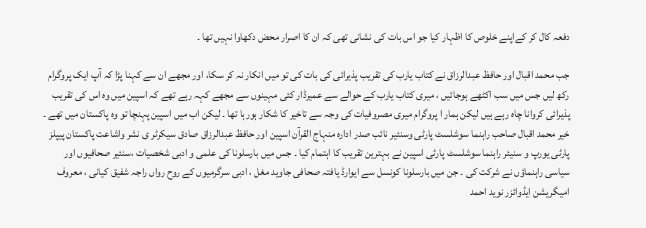دفعہ کال کر کےاپنے خلوص کا اظہار کیا جو اس بات کی نشانی تھی کہ ان کا اصرار محض دکھاوا نہیں تھا ۔

جب محمد اقبال اور حافظ عبدالرزاق نے کتاب یارب کی تقریب پذیرائی کی بات کی تو میں انکار نہ کر سکا، اور مجھے ان سے کہنا پڑا کہ آپ ایک پروگرام رکھ لیں جس میں سب اکٹھے ہوجائیں ، میری کتاب یارب کے حوالے سے عمیرڈار کئی مہینوں سے مجھے کہہ رہے تھے کہ اسپین میں وہ اس کی تقریب پذیرائی کروانا چاہ رہے ہیں لیکن ہمار ا پروگرام میری مصروفیات کی وجہ سے تاخیر کا شکار ہورہا تھا ۔ لیکن اب میں اسپین پہنچا تو وہ پاکستان میں تھے ۔ خیر محمد اقبال صاحب راہنما سوشلسٹ پارٹی وسنئیر نائب صدر ادارہ منہاج القرآن اسپین اور حافظ عبدالرزاق صادق سیکرٹر ی نشر واشاعت پاکستان پیپلز پارٹی یورپ و سنیئر راہنما سوشلسٹ پارٹی اسپین نے بہترین تقریب کا اہتمام کیا ۔ جس میں بارسلونا کی علمی و ادبی شخصیات ،سنئیر صحافیوں اور سیاسی راہنماؤں نے شرکت کی ۔ جن میں بارسلونا کونسل سے ایوارڈ یافتہ صحافی جاوید مغل ، ادبی سرگرمیوں کے روح رواں راجہ شفیق کیانی ، معروف امیگریشن ایڈوائزر نوید احمد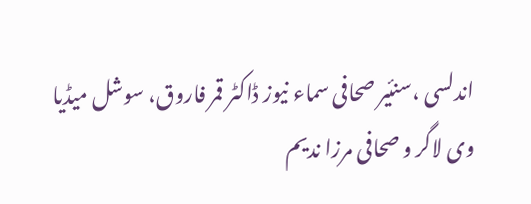اندلسی ،سنئیر صحافی سماء نیوز ڈاکٹر قمر فاروق، سوشل میڈیا وی لاگر و صحافی مرزا ندیم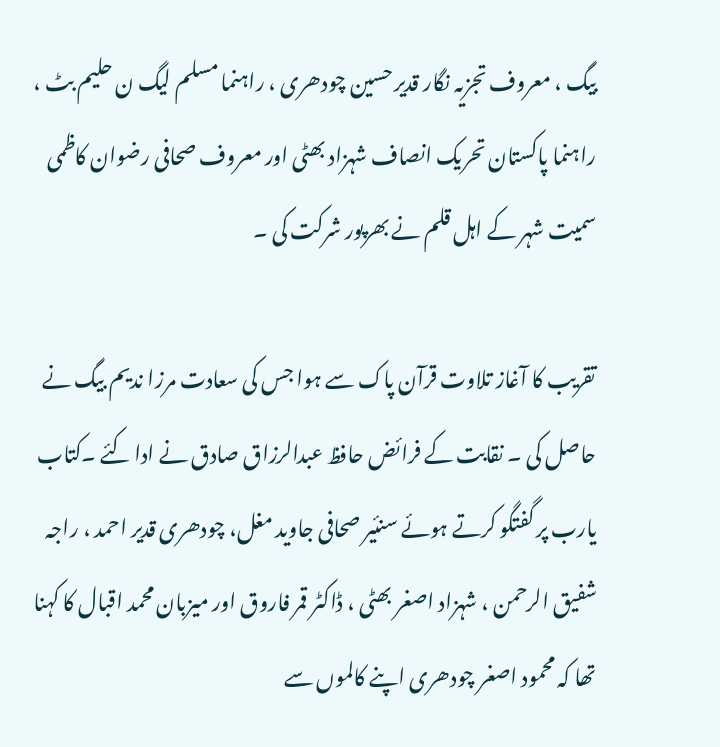بیگ ، معروف تجزیہ نگار قدیر حسین چودھری ، راہنما مسلم لیگ ن حلیم بٹ ، راہنما پاکستان تحریک انصاف شہزاد بھٹی اور معروف صحافی رضوان کاظمی سمیت شہر کے اہل قلم نے بھرپور شرکت کی ۔

تقریب کا آغاز تلاوت قرآن پاک سے ہوا جس کی سعادت مرزا ندیم بیگ نے حاصل کی ۔ نقابت کے فرائض حافظ عبدالرزاق صادق نے ادا کئے ۔کتاب یارب پر گفتگو کرتے ہوئے سنئیر صحافی جاوید مغل، چودھری قدیر احمد ، راجہ شفیق الرحمن ، شہزاد اصغر بھٹی ، ڈاکٹر قمر فاروق اور میزبان محمد اقبال کا کہنا تھا کہ محمود اصغر چودھری اپنے کالموں سے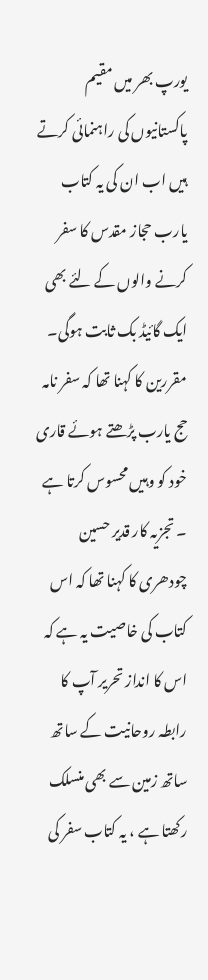یورپ بھر میں مقیم پاکستانیوں کی راہنمائی کرتے ہیں اب ان کی یہ کتاب یارب حجاز مقدس کا سفر کرنے والوں کے لئے بھی ایک گائیڈ بک ثابت ہوگی۔ مقررین کا کہنا تھا کہ سفر نامہ حج یارب پڑھتے ہوئے قاری خود کو وہیں محسوس کرتا ہے ۔ تجزیہ کار قدیر حسین چودھری کا کہنا تھا کہ اس کتاب کی خاصیت یہ ہے کہ اس کا انداز تحریر آپ کا رابطہ روحانیت کے ساتھ ساتھ زمین سے بھی منسلک رکھتا ہے ، یہ کتاب سفر کی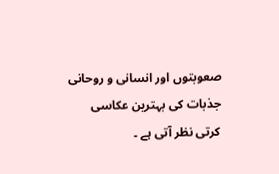صعوبتوں اور انسانی و روحانی جذبات کی بہترین عکاسی کرتی نظر آتی ہے ۔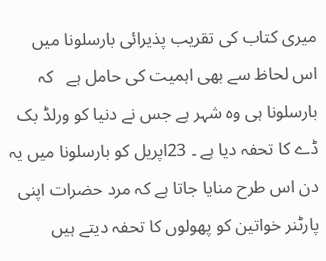میری کتاب کی تقریب پذیرائی بارسلونا میں اس لحاظ سے بھی اہمیت کی حامل ہے   کہ بارسلونا ہی وہ شہر ہے جس نے دنیا کو ورلڈ بک ڈے کا تحفہ دیا ہے ۔ 23اپریل کو بارسلونا میں یہ دن اس طرح منایا جاتا ہے کہ مرد حضرات اپنی پارٹنر خواتین کو پھولوں کا تحفہ دیتے ہیں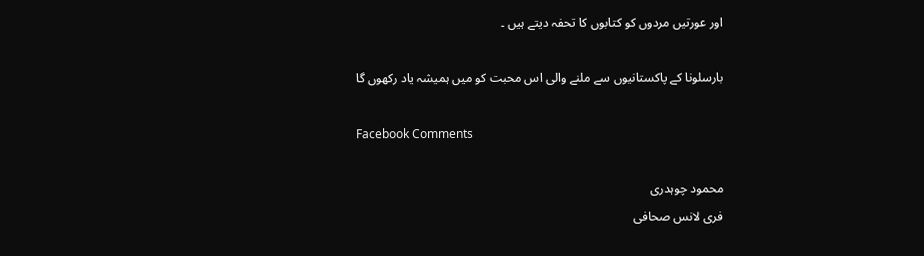اور عورتیں مردوں کو کتابوں کا تحفہ دیتے ہیں ۔

بارسلونا کے پاکستانیوں سے ملنے والی اس محبت کو میں ہمیشہ یاد رکھوں گا

Facebook Comments

محمود چوہدری
فری لانس صحافی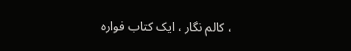، کالم نگار ، ایک کتاب فوارہ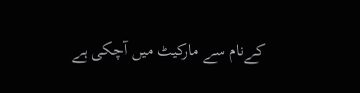کےنام سے مارکیٹ میں آچکی ہے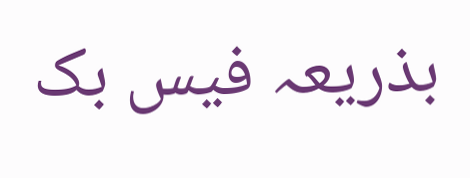بذریعہ فیس بک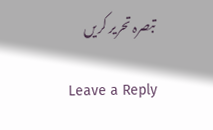تبصرہ تحریر کریں

Leave a Reply